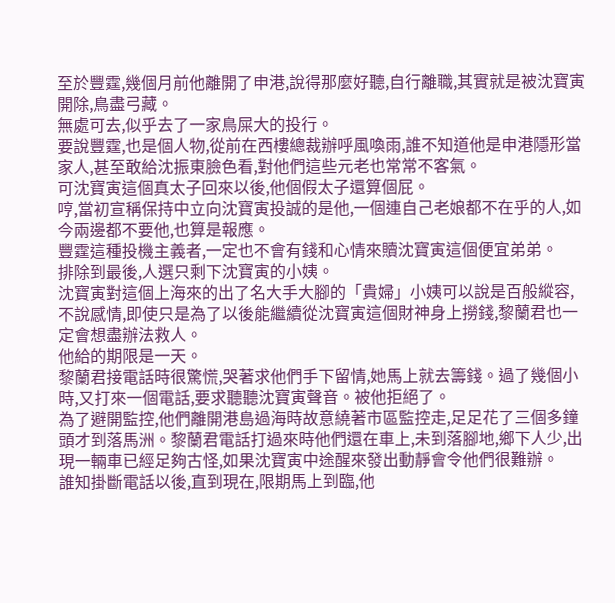至於豐霆,幾個月前他離開了申港,說得那麼好聽,自行離職,其實就是被沈寶寅開除,鳥盡弓藏。
無處可去,似乎去了一家鳥屎大的投行。
要說豐霆,也是個人物,從前在西樓總裁辦呼風喚雨,誰不知道他是申港隱形當家人,甚至敢給沈振東臉色看,對他們這些元老也常常不客氣。
可沈寶寅這個真太子回來以後,他個假太子還算個屁。
哼,當初宣稱保持中立向沈寶寅投誠的是他,一個連自己老娘都不在乎的人,如今兩邊都不要他,也算是報應。
豐霆這種投機主義者,一定也不會有錢和心情來贖沈寶寅這個便宜弟弟。
排除到最後,人選只剩下沈寶寅的小姨。
沈寶寅對這個上海來的出了名大手大腳的「貴婦」小姨可以說是百般縱容,不說感情,即使只是為了以後能繼續從沈寶寅這個財神身上撈錢,黎蘭君也一定會想盡辦法救人。
他給的期限是一天。
黎蘭君接電話時很驚慌,哭著求他們手下留情,她馬上就去籌錢。過了幾個小時,又打來一個電話,要求聽聽沈寶寅聲音。被他拒絕了。
為了避開監控,他們離開港島過海時故意繞著市區監控走,足足花了三個多鐘頭才到落馬洲。黎蘭君電話打過來時他們還在車上,未到落腳地,鄉下人少,出現一輛車已經足夠古怪,如果沈寶寅中途醒來發出動靜會令他們很難辦。
誰知掛斷電話以後,直到現在,限期馬上到臨,他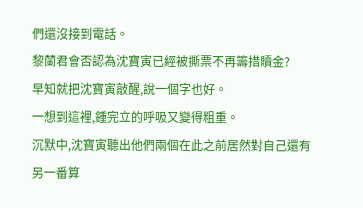們還沒接到電話。
黎蘭君會否認為沈寶寅已經被撕票不再籌措贖金?
早知就把沈寶寅敲醒,說一個字也好。
一想到這裡,鍾完立的呼吸又變得粗重。
沉默中,沈寶寅聽出他們兩個在此之前居然對自己還有另一番算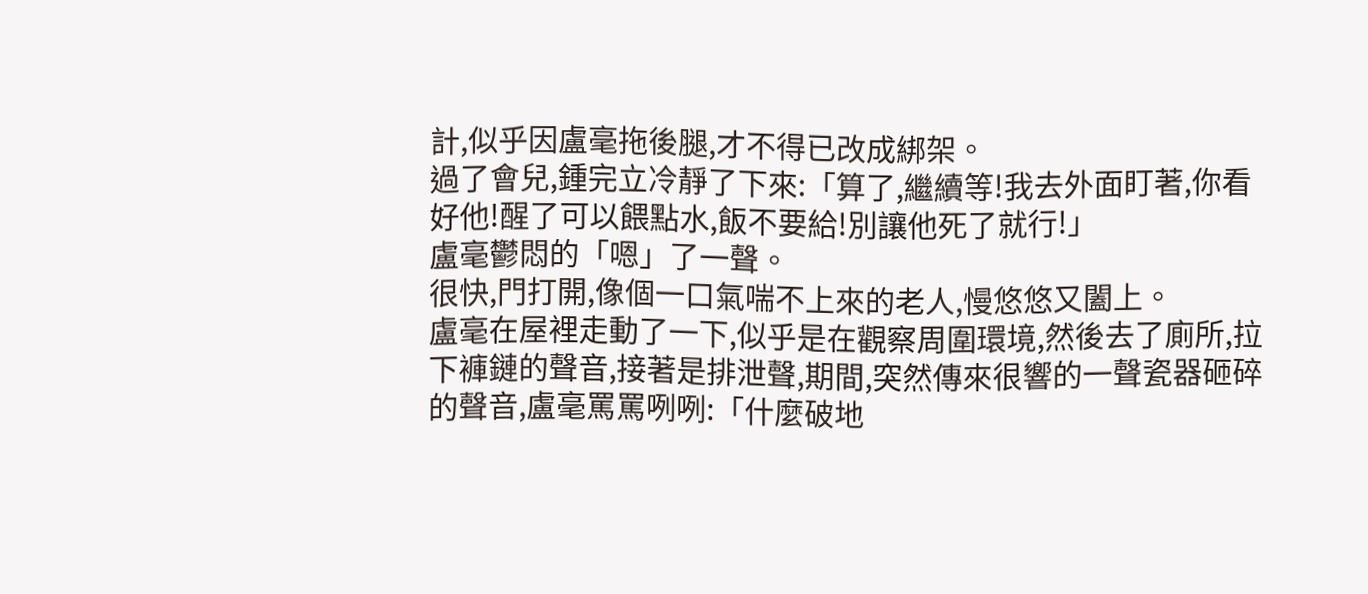計,似乎因盧毫拖後腿,才不得已改成綁架。
過了會兒,鍾完立冷靜了下來:「算了,繼續等!我去外面盯著,你看好他!醒了可以餵點水,飯不要給!別讓他死了就行!」
盧毫鬱悶的「嗯」了一聲。
很快,門打開,像個一口氣喘不上來的老人,慢悠悠又闔上。
盧毫在屋裡走動了一下,似乎是在觀察周圍環境,然後去了廁所,拉下褲鏈的聲音,接著是排泄聲,期間,突然傳來很響的一聲瓷器砸碎的聲音,盧毫罵罵咧咧:「什麼破地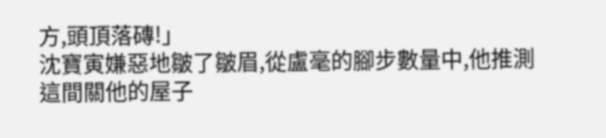方,頭頂落磚!」
沈寶寅嫌惡地皺了皺眉,從盧毫的腳步數量中,他推測這間關他的屋子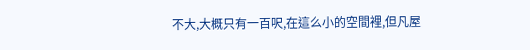不大,大概只有一百呎,在這么小的空間裡,但凡屋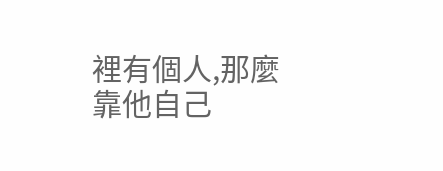裡有個人,那麼靠他自己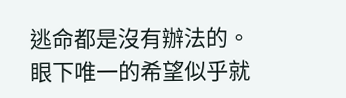逃命都是沒有辦法的。
眼下唯一的希望似乎就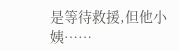是等待救援,但他小姨……